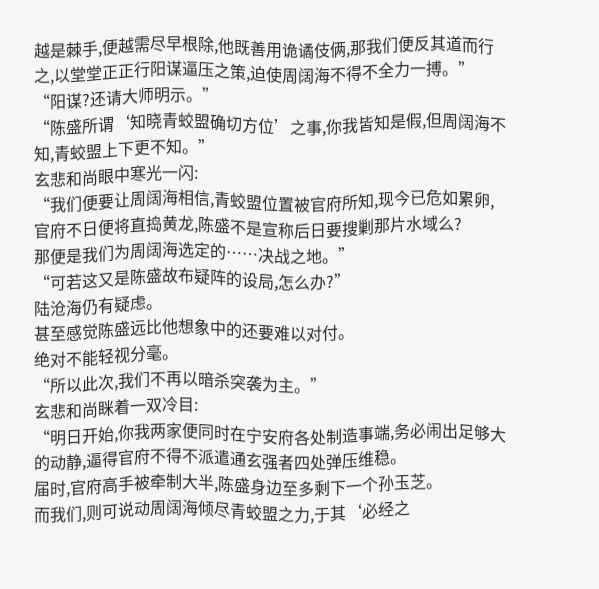越是棘手,便越需尽早根除,他既善用诡谲伎俩,那我们便反其道而行之,以堂堂正正行阳谋逼压之策,迫使周阔海不得不全力一搏。”
“阳谋?还请大师明示。”
“陈盛所谓‘知晓青蛟盟确切方位’之事,你我皆知是假,但周阔海不知,青蛟盟上下更不知。”
玄悲和尚眼中寒光一闪:
“我们便要让周阔海相信,青蛟盟位置被官府所知,现今已危如累卵,官府不日便将直捣黄龙,陈盛不是宣称后日要搜剿那片水域么?
那便是我们为周阔海选定的……决战之地。”
“可若这又是陈盛故布疑阵的设局,怎么办?”
陆沧海仍有疑虑。
甚至感觉陈盛远比他想象中的还要难以对付。
绝对不能轻视分毫。
“所以此次,我们不再以暗杀突袭为主。”
玄悲和尚眯着一双冷目:
“明日开始,你我两家便同时在宁安府各处制造事端,务必闹出足够大的动静,逼得官府不得不派遣通玄强者四处弹压维稳。
届时,官府高手被牵制大半,陈盛身边至多剩下一个孙玉芝。
而我们,则可说动周阔海倾尽青蛟盟之力,于其‘必经之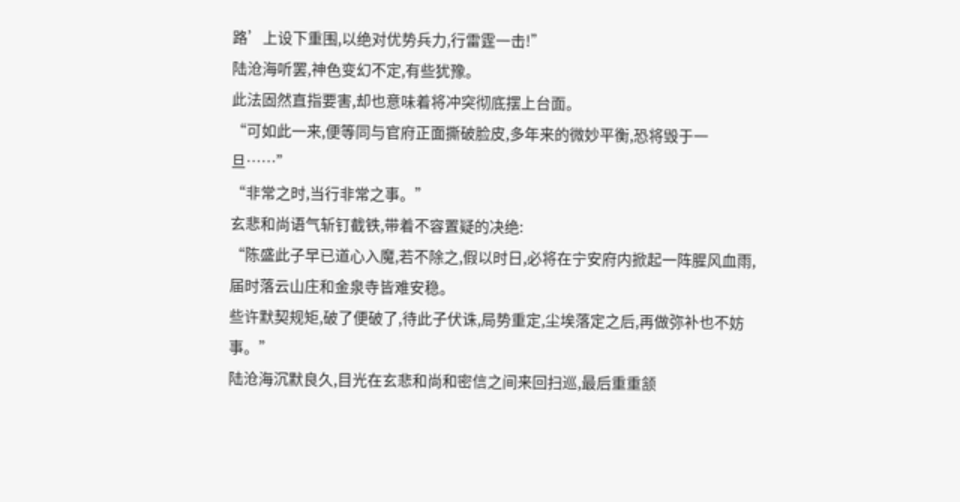路’上设下重围,以绝对优势兵力,行雷霆一击!”
陆沧海听罢,神色变幻不定,有些犹豫。
此法固然直指要害,却也意味着将冲突彻底摆上台面。
“可如此一来,便等同与官府正面撕破脸皮,多年来的微妙平衡,恐将毁于一旦……”
“非常之时,当行非常之事。”
玄悲和尚语气斩钉截铁,带着不容置疑的决绝:
“陈盛此子早已道心入魔,若不除之,假以时日,必将在宁安府内掀起一阵腥风血雨,届时落云山庄和金泉寺皆难安稳。
些许默契规矩,破了便破了,待此子伏诛,局势重定,尘埃落定之后,再做弥补也不妨事。”
陆沧海沉默良久,目光在玄悲和尚和密信之间来回扫巡,最后重重颔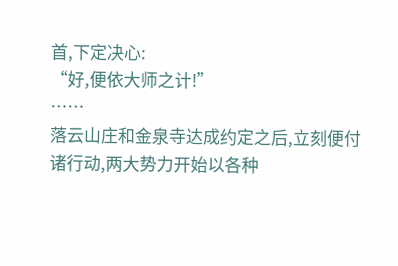首,下定决心:
“好,便依大师之计!”
……
落云山庄和金泉寺达成约定之后,立刻便付诸行动,两大势力开始以各种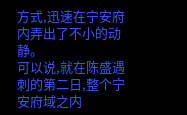方式,迅速在宁安府内弄出了不小的动静。
可以说,就在陈盛遇刺的第二日,整个宁安府域之内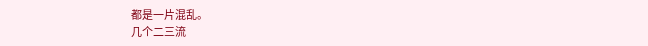都是一片混乱。
几个二三流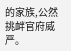的家族,公然挑衅官府威严。